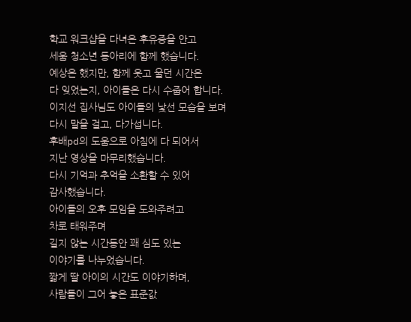학교 워크샵을 다녀온 후유증을 안고
세움 청소년 동아리에 함께 했습니다.
예상은 했지만, 함께 웃고 울던 시간은
다 잊었는지, 아이들은 다시 수줍어 합니다.
이지선 집사님도 아이들의 낯선 모습을 보며
다시 말을 걸고, 다가섭니다.
후배pd의 도움으로 아침에 다 되어서
지난 영상을 마무리했습니다.
다시 기억과 추억을 소환할 수 있어
감사했습니다.
아이들의 오후 모임을 도와주려고
차로 태워주며
길지 않는 시간동안 꽤 심도 있는
이야기를 나누었습니다.
짧게 딸 아이의 시간도 이야기하며,
사람들이 그어 놓은 표준값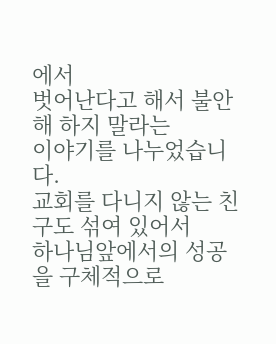에서
벗어난다고 해서 불안해 하지 말라는
이야기를 나누었습니다.
교회를 다니지 않는 친구도 섞여 있어서
하나님앞에서의 성공을 구체적으로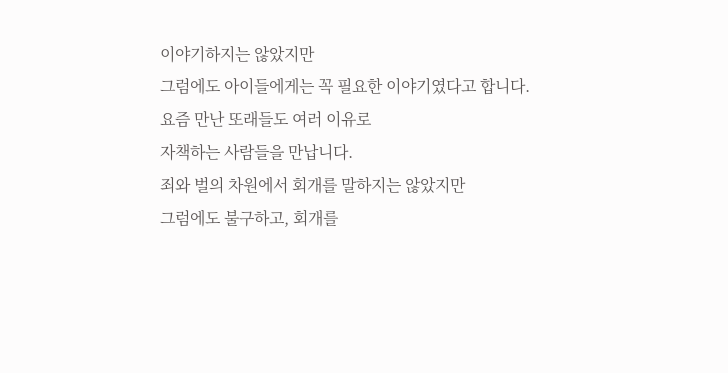이야기하지는 않았지만
그럼에도 아이들에게는 꼭 필요한 이야기였다고 합니다.
요즘 만난 또래들도 여러 이유로
자책하는 사람들을 만납니다.
죄와 벌의 차원에서 회개를 말하지는 않았지만
그럼에도 불구하고, 회개를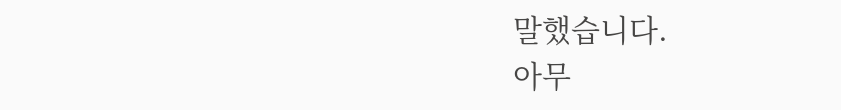말했습니다.
아무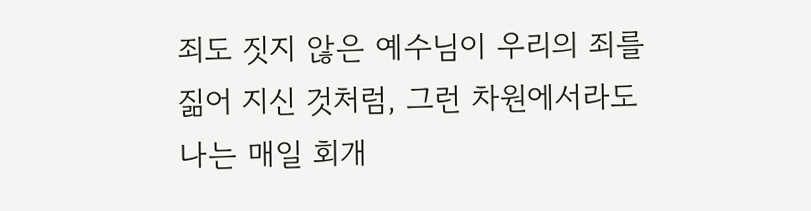죄도 짓지 않은 예수님이 우리의 죄를
짊어 지신 것처럼, 그런 차원에서라도
나는 매일 회개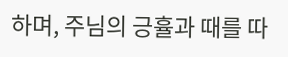하며, 주님의 긍휼과 때를 따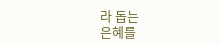라 돕는
은혜를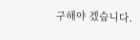구해야 겠습니다.